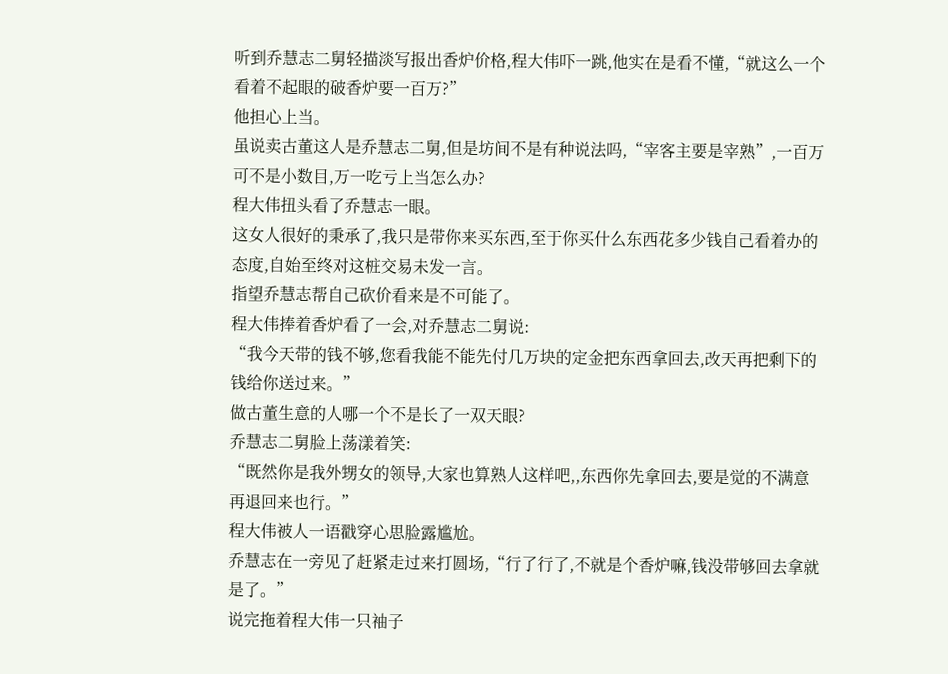听到乔慧志二舅轻描淡写报出香炉价格,程大伟吓一跳,他实在是看不懂,“就这么一个看着不起眼的破香炉要一百万?”
他担心上当。
虽说卖古董这人是乔慧志二舅,但是坊间不是有种说法吗,“宰客主要是宰熟”,一百万可不是小数目,万一吃亏上当怎么办?
程大伟扭头看了乔慧志一眼。
这女人很好的秉承了,我只是带你来买东西,至于你买什么东西花多少钱自己看着办的态度,自始至终对这桩交易未发一言。
指望乔慧志帮自己砍价看来是不可能了。
程大伟捧着香炉看了一会,对乔慧志二舅说:
“我今天带的钱不够,您看我能不能先付几万块的定金把东西拿回去,改天再把剩下的钱给你送过来。”
做古董生意的人哪一个不是长了一双天眼?
乔慧志二舅脸上荡漾着笑:
“既然你是我外甥女的领导,大家也算熟人这样吧,,东西你先拿回去,要是觉的不满意再退回来也行。”
程大伟被人一语戳穿心思脸露尴尬。
乔慧志在一旁见了赶紧走过来打圆场,“行了行了,不就是个香炉嘛,钱没带够回去拿就是了。”
说完拖着程大伟一只袖子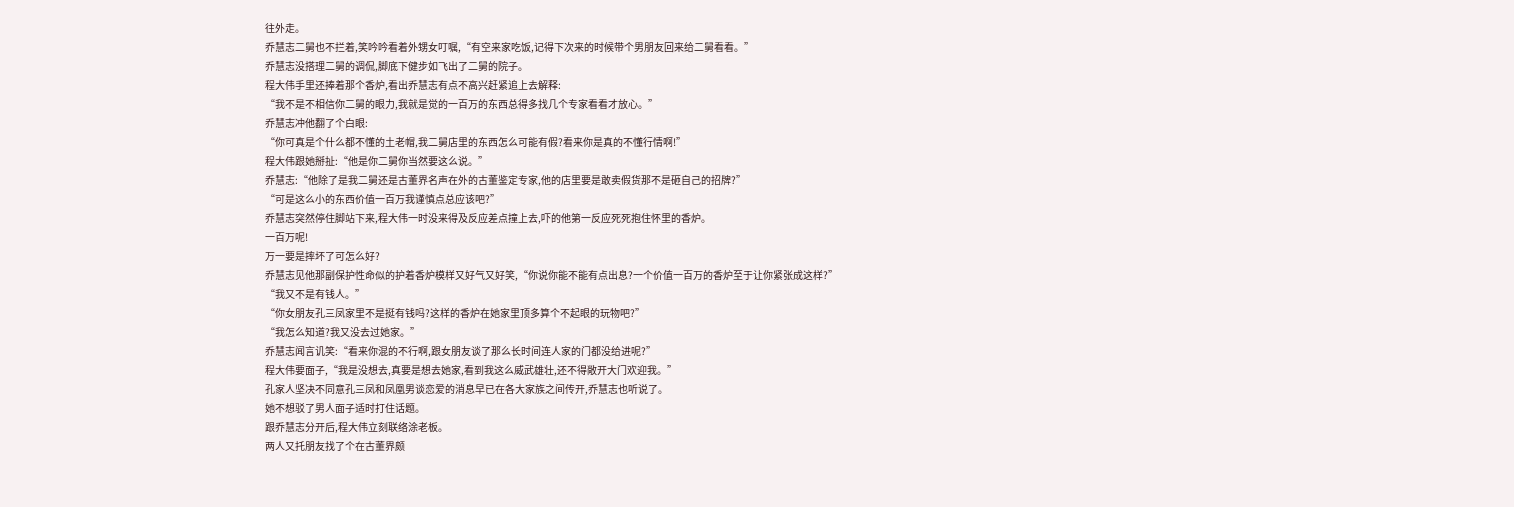往外走。
乔慧志二舅也不拦着,笑吟吟看着外甥女叮嘱,“有空来家吃饭,记得下次来的时候带个男朋友回来给二舅看看。”
乔慧志没搭理二舅的调侃,脚底下健步如飞出了二舅的院子。
程大伟手里还捧着那个香炉,看出乔慧志有点不高兴赶紧追上去解释:
“我不是不相信你二舅的眼力,我就是觉的一百万的东西总得多找几个专家看看才放心。”
乔慧志冲他翻了个白眼:
“你可真是个什么都不懂的土老帽,我二舅店里的东西怎么可能有假?看来你是真的不懂行情啊!”
程大伟跟她掰扯:“他是你二舅你当然要这么说。”
乔慧志:“他除了是我二舅还是古董界名声在外的古董鉴定专家,他的店里要是敢卖假货那不是砸自己的招牌?”
“可是这么小的东西价值一百万我谨慎点总应该吧?”
乔慧志突然停住脚站下来,程大伟一时没来得及反应差点撞上去,吓的他第一反应死死抱住怀里的香炉。
一百万呢!
万一要是摔坏了可怎么好?
乔慧志见他那副保护性命似的护着香炉模样又好气又好笑,“你说你能不能有点出息?一个价值一百万的香炉至于让你紧张成这样?”
“我又不是有钱人。”
“你女朋友孔三凤家里不是挺有钱吗?这样的香炉在她家里顶多算个不起眼的玩物吧?”
“我怎么知道?我又没去过她家。”
乔慧志闻言讥笑:“看来你混的不行啊,跟女朋友谈了那么长时间连人家的门都没给进呢?”
程大伟要面子,“我是没想去,真要是想去她家,看到我这么威武雄壮,还不得敞开大门欢迎我。”
孔家人坚决不同意孔三凤和凤凰男谈恋爱的消息早已在各大家族之间传开,乔慧志也听说了。
她不想驳了男人面子适时打住话题。
跟乔慧志分开后,程大伟立刻联络涂老板。
两人又托朋友找了个在古董界颇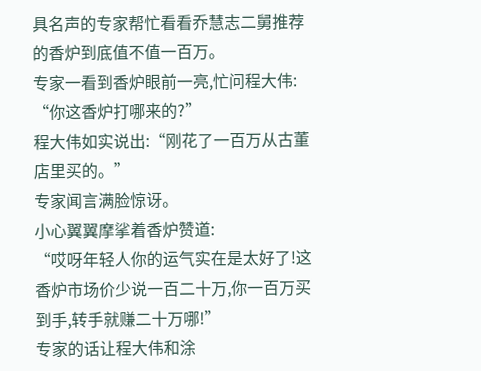具名声的专家帮忙看看乔慧志二舅推荐的香炉到底值不值一百万。
专家一看到香炉眼前一亮,忙问程大伟:
“你这香炉打哪来的?”
程大伟如实说出:“刚花了一百万从古董店里买的。”
专家闻言满脸惊讶。
小心翼翼摩挲着香炉赞道:
“哎呀年轻人你的运气实在是太好了!这香炉市场价少说一百二十万,你一百万买到手,转手就赚二十万哪!”
专家的话让程大伟和涂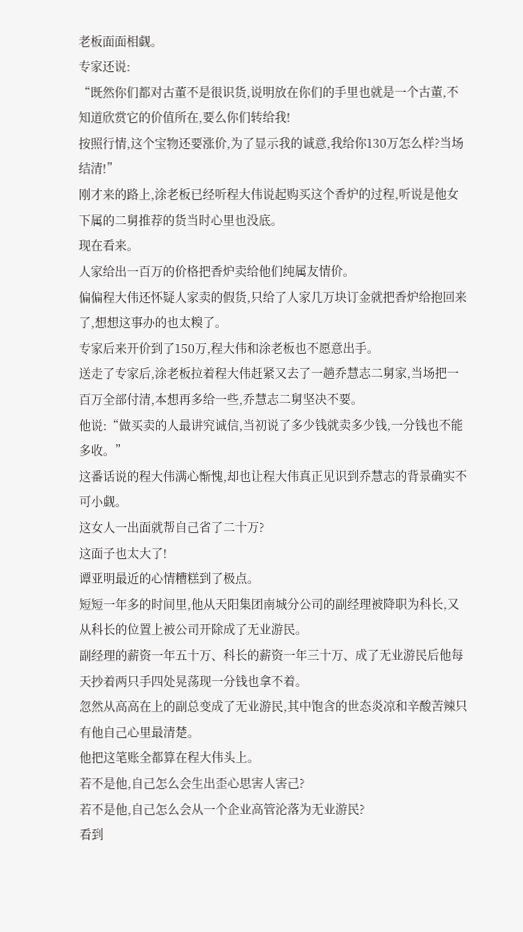老板面面相觑。
专家还说:
“既然你们都对古董不是很识货,说明放在你们的手里也就是一个古董,不知道欣赏它的价值所在,要么你们转给我!
按照行情,这个宝物还要涨价,为了显示我的诚意,我给你130万怎么样?当场结清!”
刚才来的路上,涂老板已经听程大伟说起购买这个香炉的过程,听说是他女下属的二舅推荐的货当时心里也没底。
现在看来。
人家给出一百万的价格把香炉卖给他们纯属友情价。
偏偏程大伟还怀疑人家卖的假货,只给了人家几万块订金就把香炉给抱回来了,想想这事办的也太糗了。
专家后来开价到了150万,程大伟和涂老板也不愿意出手。
送走了专家后,涂老板拉着程大伟赶紧又去了一趟乔慧志二舅家,当场把一百万全部付清,本想再多给一些,乔慧志二舅坚决不要。
他说:“做买卖的人最讲究诚信,当初说了多少钱就卖多少钱,一分钱也不能多收。”
这番话说的程大伟满心惭愧,却也让程大伟真正见识到乔慧志的背景确实不可小觑。
这女人一出面就帮自己省了二十万?
这面子也太大了!
谭亚明最近的心情糟糕到了极点。
短短一年多的时间里,他从天阳集团南城分公司的副经理被降职为科长,又从科长的位置上被公司开除成了无业游民。
副经理的薪资一年五十万、科长的薪资一年三十万、成了无业游民后他每天抄着两只手四处晃荡现一分钱也拿不着。
忽然从高高在上的副总变成了无业游民,其中饱含的世态炎凉和辛酸苦辣只有他自己心里最清楚。
他把这笔账全都算在程大伟头上。
若不是他,自己怎么会生出歪心思害人害己?
若不是他,自己怎么会从一个企业高管沦落为无业游民?
看到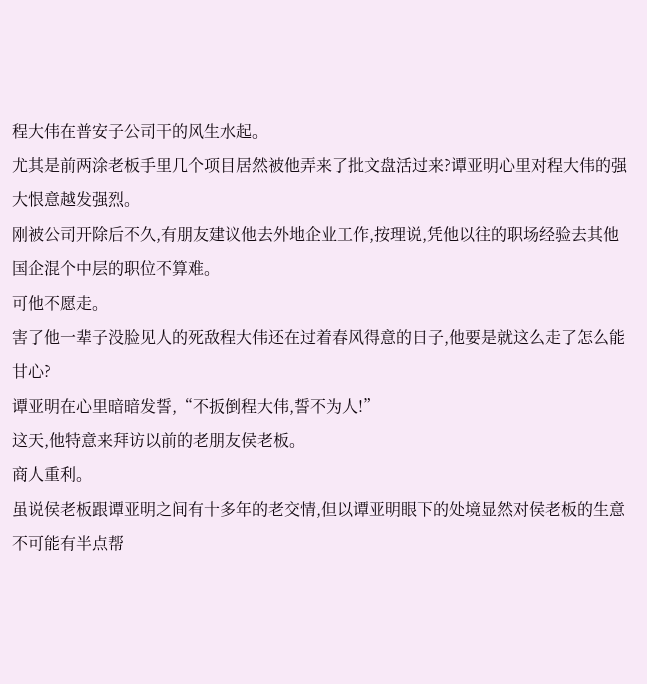程大伟在普安子公司干的风生水起。
尤其是前两涂老板手里几个项目居然被他弄来了批文盘活过来?谭亚明心里对程大伟的强大恨意越发强烈。
刚被公司开除后不久,有朋友建议他去外地企业工作,按理说,凭他以往的职场经验去其他国企混个中层的职位不算难。
可他不愿走。
害了他一辈子没脸见人的死敌程大伟还在过着春风得意的日子,他要是就这么走了怎么能甘心?
谭亚明在心里暗暗发誓,“不扳倒程大伟,誓不为人!”
这天,他特意来拜访以前的老朋友侯老板。
商人重利。
虽说侯老板跟谭亚明之间有十多年的老交情,但以谭亚明眼下的处境显然对侯老板的生意不可能有半点帮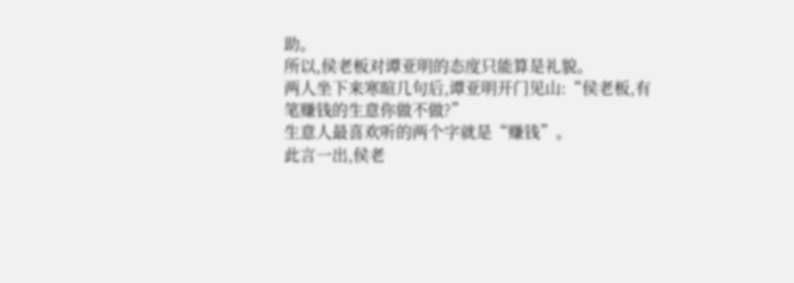助。
所以,侯老板对谭亚明的态度只能算是礼貌。
两人坐下来寒暄几句后,谭亚明开门见山:“侯老板,有笔赚钱的生意你做不做?”
生意人最喜欢听的两个字就是“赚钱”。
此言一出,侯老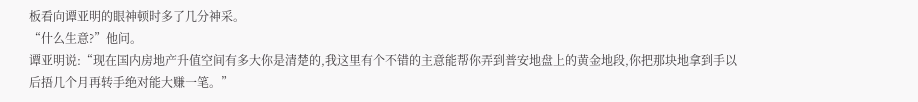板看向谭亚明的眼神顿时多了几分神采。
“什么生意?”他问。
谭亚明说:“现在国内房地产升值空间有多大你是清楚的,我这里有个不错的主意能帮你弄到普安地盘上的黄金地段,你把那块地拿到手以后捂几个月再转手绝对能大赚一笔。”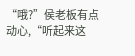“哦?”侯老板有点动心,“听起来这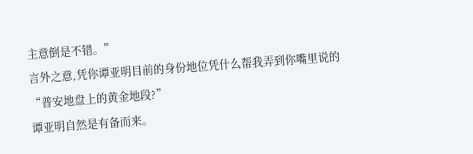主意倒是不错。”
言外之意,凭你谭亚明目前的身份地位凭什么帮我弄到你嘴里说的“普安地盘上的黄金地段?”
谭亚明自然是有备而来。